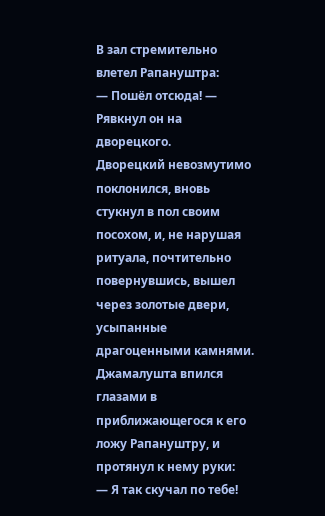В зал стремительно влетел Рапануштра:
— Пошёл отсюда! — Рявкнул он на дворецкого.
Дворецкий невозмутимо поклонился, вновь стукнул в пол своим посохом, и, не нарушая ритуала, почтительно повернувшись, вышел через золотые двери, усыпанные драгоценными камнями.
Джамалушта впился глазами в приближающегося к его ложу Рапануштру, и протянул к нему руки:
— Я так скучал по тебе!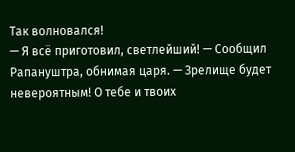Так волновался!
— Я всё приготовил, светлейший! — Сообщил Рапануштра, обнимая царя. — Зрелище будет невероятным! О тебе и твоих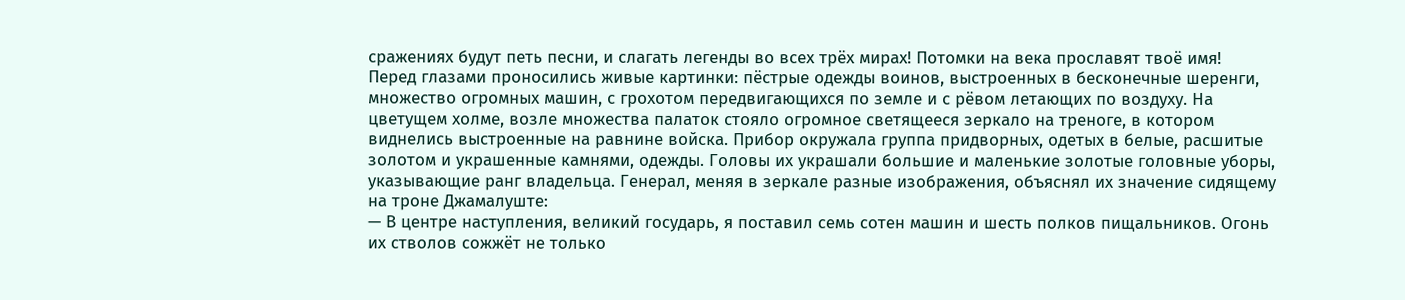сражениях будут петь песни, и слагать легенды во всех трёх мирах! Потомки на века прославят твоё имя!
Перед глазами проносились живые картинки: пёстрые одежды воинов, выстроенных в бесконечные шеренги, множество огромных машин, с грохотом передвигающихся по земле и с рёвом летающих по воздуху. На цветущем холме, возле множества палаток стояло огромное светящееся зеркало на треноге, в котором виднелись выстроенные на равнине войска. Прибор окружала группа придворных, одетых в белые, расшитые золотом и украшенные камнями, одежды. Головы их украшали большие и маленькие золотые головные уборы, указывающие ранг владельца. Генерал, меняя в зеркале разные изображения, объяснял их значение сидящему на троне Джамалуште:
— В центре наступления, великий государь, я поставил семь сотен машин и шесть полков пищальников. Огонь их стволов сожжёт не только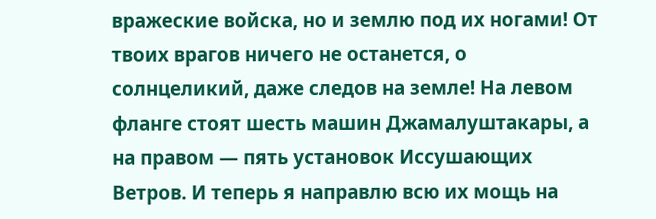вражеские войска, но и землю под их ногами! От твоих врагов ничего не останется, о солнцеликий, даже следов на земле! На левом фланге стоят шесть машин Джамалуштакары, а на правом — пять установок Иссушающих Ветров. И теперь я направлю всю их мощь на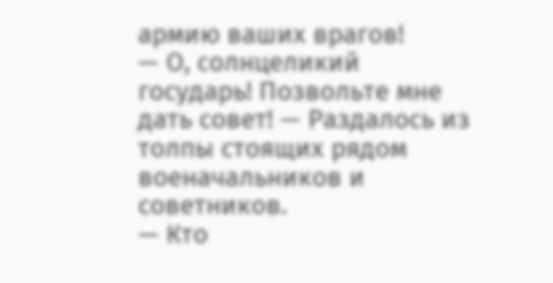армию ваших врагов!
— О, солнцеликий государь! Позвольте мне дать совет! — Раздалось из толпы стоящих рядом военачальников и советников.
— Кто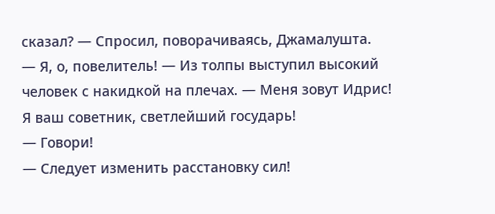сказал? — Спросил, поворачиваясь, Джамалушта.
— Я, о, повелитель! — Из толпы выступил высокий человек с накидкой на плечах. — Меня зовут Идрис! Я ваш советник, светлейший государь!
— Говори!
— Следует изменить расстановку сил!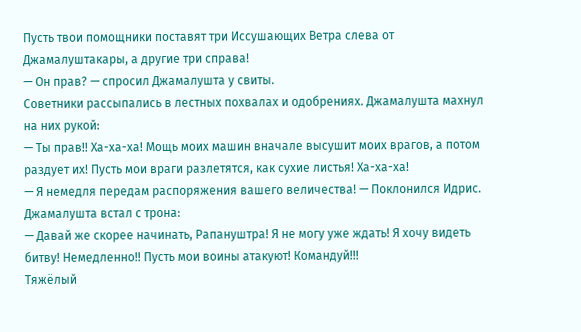Пусть твои помощники поставят три Иссушающих Ветра слева от Джамалуштакары, а другие три справа!
— Он прав? — спросил Джамалушта у свиты.
Советники рассыпались в лестных похвалах и одобрениях. Джамалушта махнул на них рукой:
— Ты прав!! Ха-ха-ха! Мощь моих машин вначале высушит моих врагов, а потом раздует их! Пусть мои враги разлетятся, как сухие листья! Ха-ха-ха!
— Я немедля передам распоряжения вашего величества! — Поклонился Идрис.
Джамалушта встал с трона:
— Давай же скорее начинать, Рапануштра! Я не могу уже ждать! Я хочу видеть битву! Немедленно!! Пусть мои воины атакуют! Командуй!!!
Тяжёлый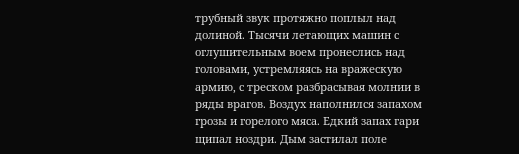трубный звук протяжно поплыл над долиной. Тысячи летающих машин с оглушительным воем пронеслись над головами, устремляясь на вражескую армию, с треском разбрасывая молнии в ряды врагов. Воздух наполнился запахом грозы и горелого мяса. Едкий запах гари щипал ноздри. Дым застилал поле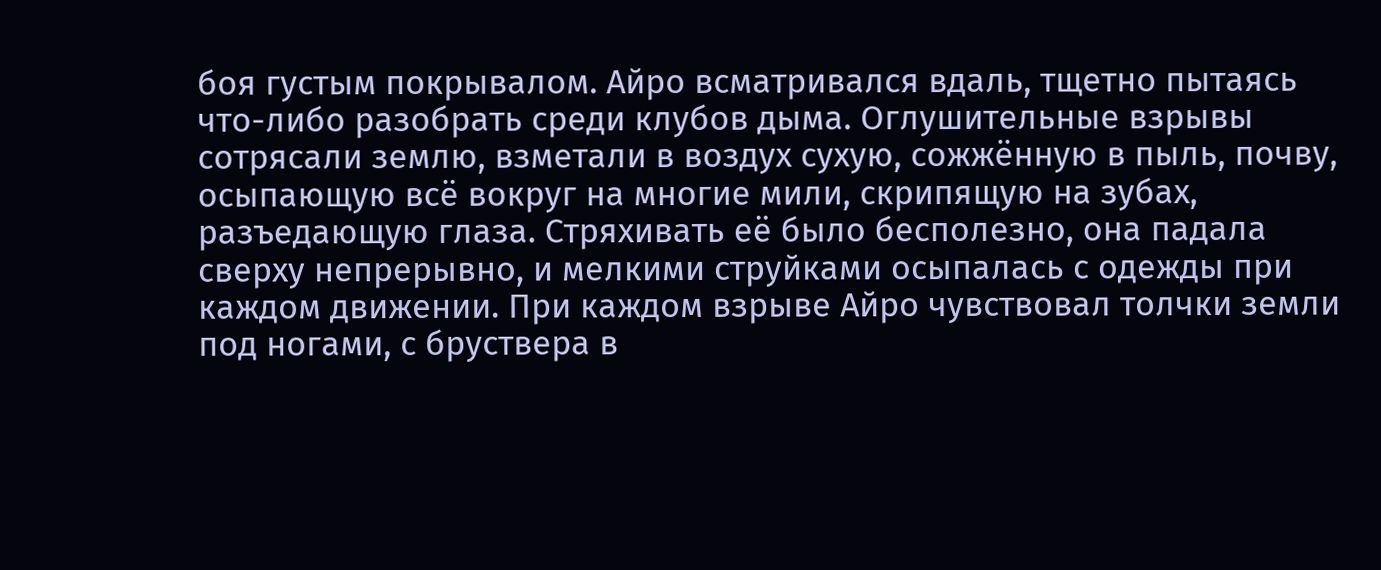боя густым покрывалом. Айро всматривался вдаль, тщетно пытаясь что-либо разобрать среди клубов дыма. Оглушительные взрывы сотрясали землю, взметали в воздух сухую, сожжённую в пыль, почву, осыпающую всё вокруг на многие мили, скрипящую на зубах, разъедающую глаза. Стряхивать её было бесполезно, она падала сверху непрерывно, и мелкими струйками осыпалась с одежды при каждом движении. При каждом взрыве Айро чувствовал толчки земли под ногами, с бруствера в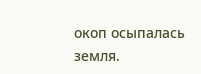окоп осыпалась земля.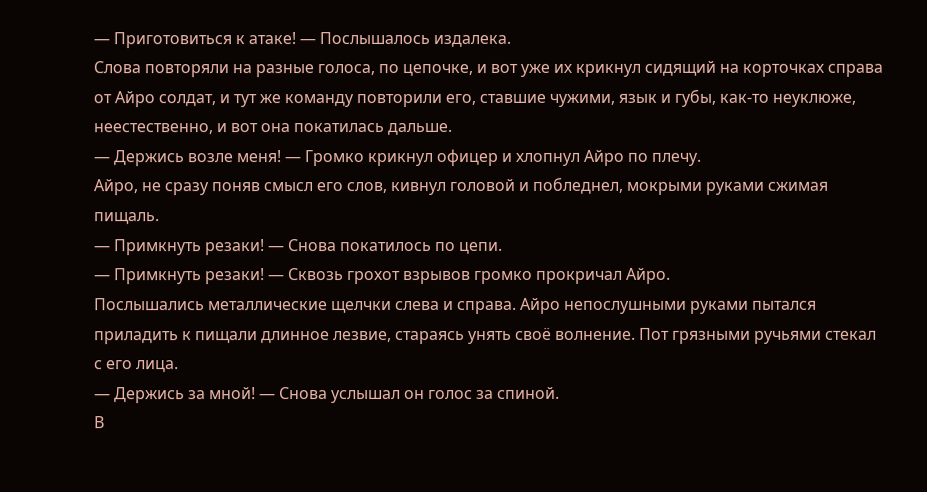— Приготовиться к атаке! — Послышалось издалека.
Слова повторяли на разные голоса, по цепочке, и вот уже их крикнул сидящий на корточках справа от Айро солдат, и тут же команду повторили его, ставшие чужими, язык и губы, как-то неуклюже, неестественно, и вот она покатилась дальше.
— Держись возле меня! — Громко крикнул офицер и хлопнул Айро по плечу.
Айро, не сразу поняв смысл его слов, кивнул головой и побледнел, мокрыми руками сжимая пищаль.
— Примкнуть резаки! — Снова покатилось по цепи.
— Примкнуть резаки! — Сквозь грохот взрывов громко прокричал Айро.
Послышались металлические щелчки слева и справа. Айро непослушными руками пытался приладить к пищали длинное лезвие, стараясь унять своё волнение. Пот грязными ручьями стекал с его лица.
— Держись за мной! — Снова услышал он голос за спиной.
В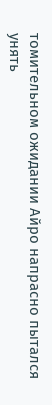томительном ожидании Айро напрасно пытался унять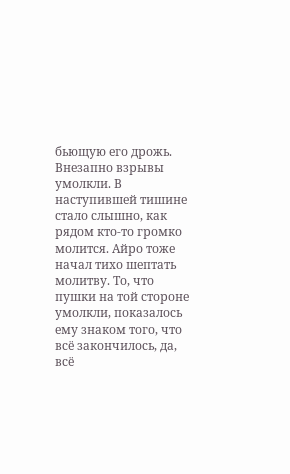бьющую его дрожь. Внезапно взрывы умолкли. В наступившей тишине стало слышно, как рядом кто-то громко молится. Айро тоже начал тихо шептать молитву. То, что пушки на той стороне умолкли, показалось ему знаком того, что всё закончилось, да, всё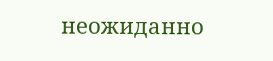неожиданно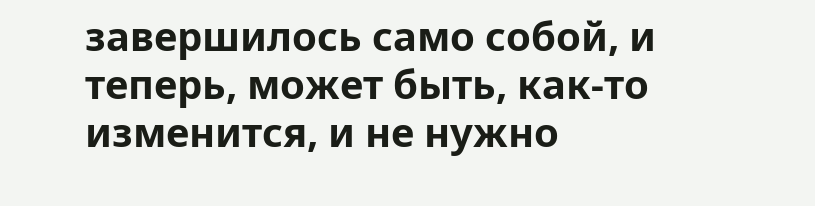завершилось само собой, и теперь, может быть, как-то изменится, и не нужно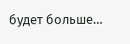будет больше…